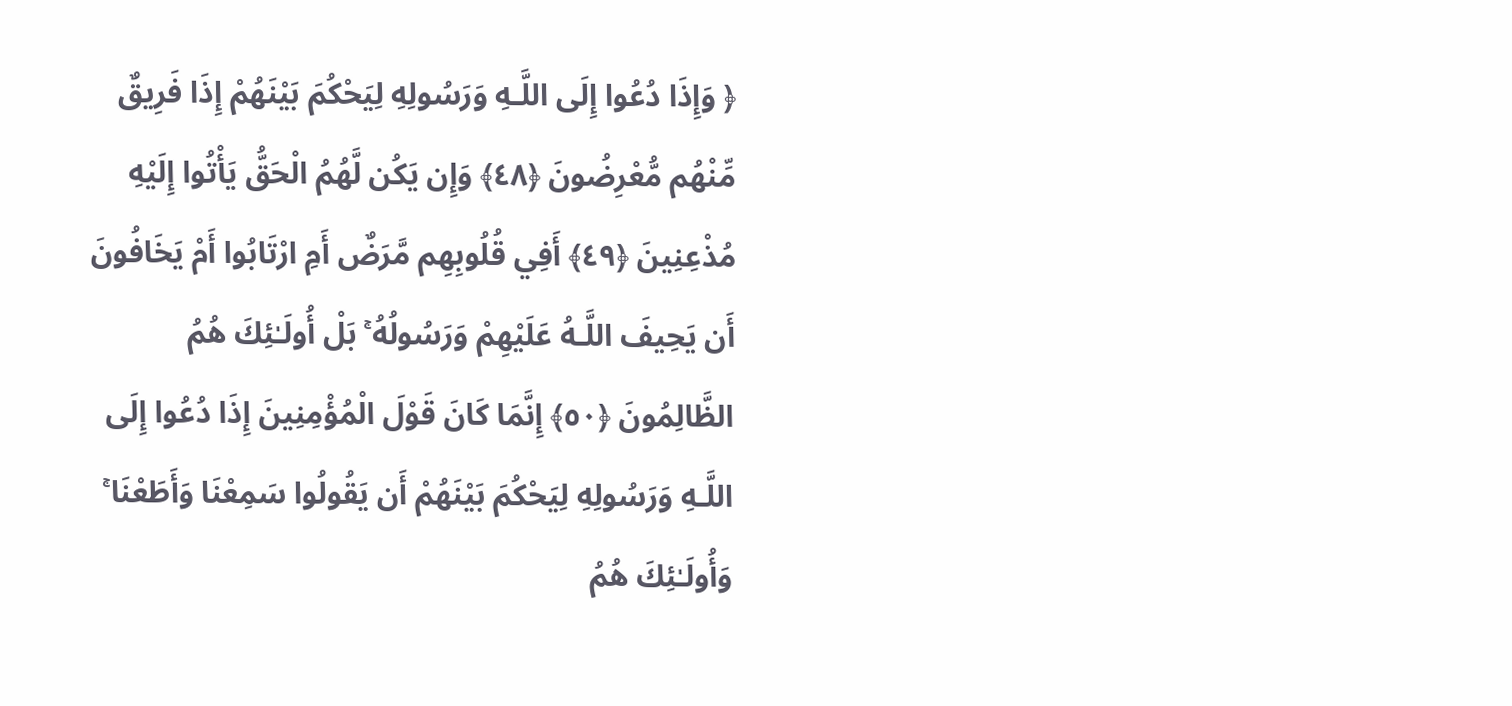﴿ وَإِذَا دُعُوا إِلَى اللَّـهِ وَرَسُولِهِ لِيَحْكُمَ بَيْنَهُمْ إِذَا فَرِيقٌ مِّنْهُم مُّعْرِضُونَ ﴿٤٨﴾ وَإِن يَكُن لَّهُمُ الْحَقُّ يَأْتُوا إِلَيْهِ مُذْعِنِينَ ﴿٤٩﴾ أَفِي قُلُوبِهِم مَّرَضٌ أَمِ ارْتَابُوا أَمْ يَخَافُونَ أَن يَحِيفَ اللَّـهُ عَلَيْهِمْ وَرَسُولُهُ ۚ بَلْ أُولَـٰئِكَ هُمُ الظَّالِمُونَ ﴿٥٠﴾ إِنَّمَا كَانَ قَوْلَ الْمُؤْمِنِينَ إِذَا دُعُوا إِلَى اللَّـهِ وَرَسُولِهِ لِيَحْكُمَ بَيْنَهُمْ أَن يَقُولُوا سَمِعْنَا وَأَطَعْنَا ۚ وَأُولَـٰئِكَ هُمُ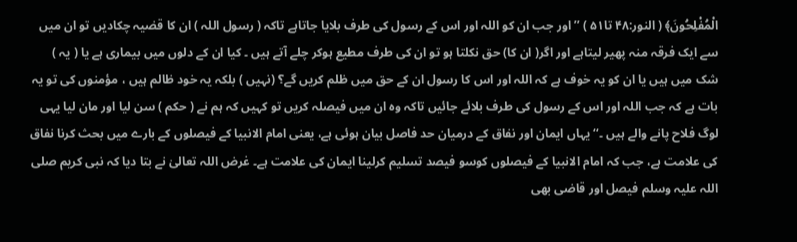الْمُفْلِحُونَ﴾ ( النور:۴۸ تا۵۱ ) ’’اور جب ان کو اللہ اور اس کے رسول کی طرف بلایا جاتاہے تاکہ ( رسول اللہ ) ان کا قضیہ چکادیں تو ان میں سے ایک فرقہ منہ پھیر لیتاہے اور اگر( ان کا) حق نکلتا ہو تو ان کی طرف مطیع ہوکر چلے آتے ہیں ۔ کیا ان کے دلوں میں بیماری ہے یا ( یہ ) شک میں ہیں یا ان کو یہ خوف ہے کہ اللہ اور اس کا رسول ان کے حق میں ظلم کریں گے؟ (نہیں ) بلکہ یہ خود ظالم ہیں ، مؤمنوں کی تو یہ بات ہے کہ جب اللہ اور اس کے رسول کی طرف بلائے جائیں تاکہ وہ ان میں فیصلہ کریں تو کہیں کہ ہم نے ( حکم ) سن لیا اور مان لیا یہی لوگ فلاح پانے والے ہیں ۔‘‘ یہاں ایمان اور نفاق کے درمیان حد فاصل بیان ہوئی ہے، یعنی امام الانبیا کے فیصلوں کے بارے میں بحث کرنا نفاق کی علامت ہے، جب کہ امام الانبیا کے فیصلوں کوسو فیصد تسلیم کرلینا ایمان کی علامت ہے۔ غرض اللہ تعالیٰ نے بتا دیا کہ نبی کریم صلی اللہ علیہ وسلم فیصل اور قاضی بھی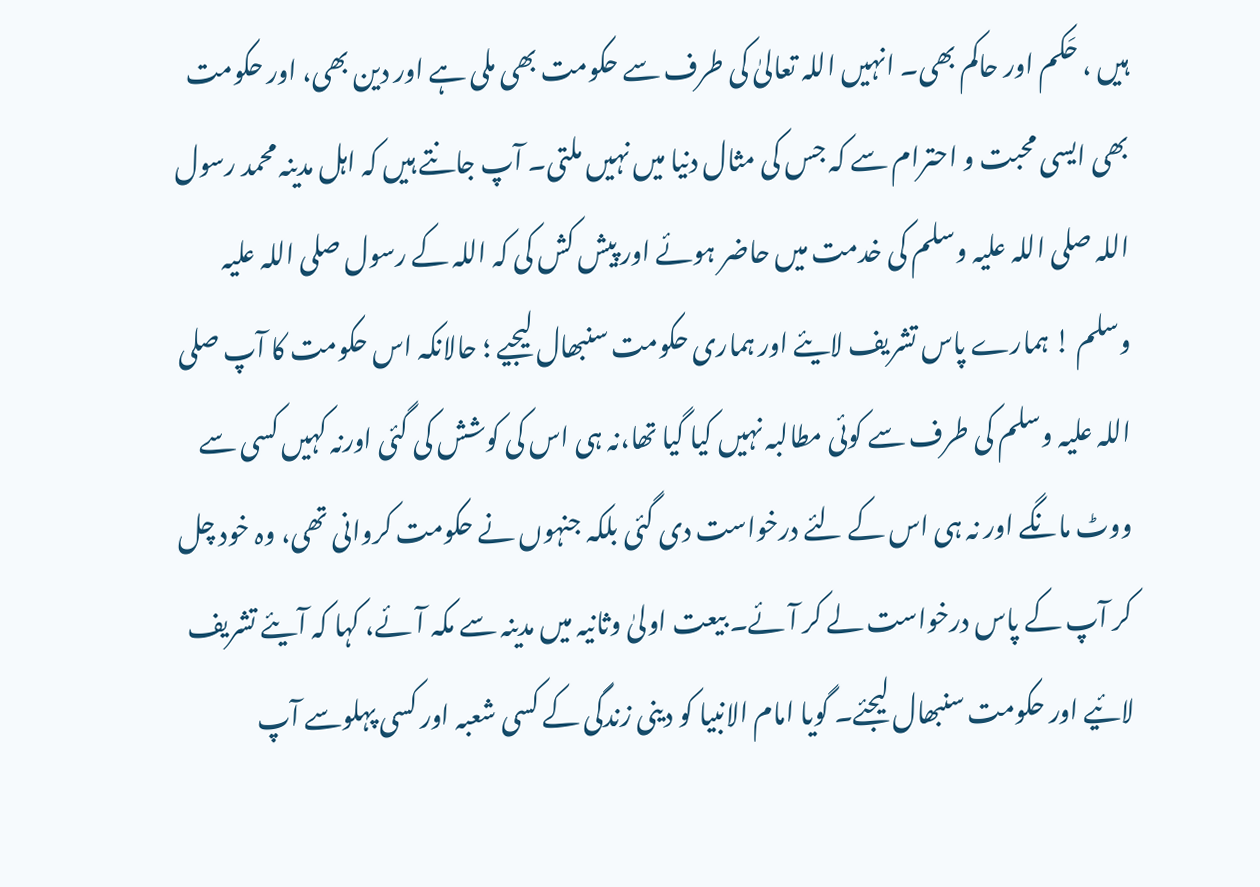ہیں ، حَکم اور حاکم بھی۔ انہیں اللہ تعالیٰ کی طرف سے حکومت بھی ملی ہے اور دین بھی، اور حکومت بھی ایسی محبت و احترام سے کہ جس کی مثال دنیا میں نہیں ملتی۔ آپ جانتے ہیں کہ اہل مدینہ محمد رسول اللہ صلی اللہ علیہ وسلم کی خدمت میں حاضر ہوئے اور پیش کش کی کہ اللہ کے رسول صلی اللہ علیہ وسلم ! ہمارے پاس تشریف لایئے اور ہماری حکومت سنبھال لیجیے ؛ حالانکہ اس حکومت کا آپ صلی اللہ علیہ وسلم کی طرف سے کوئی مطالبہ نہیں کیا گیا تھا،نہ ہی اس کی کوشش کی گئی اورنہ کہیں کسی سے ووٹ مانگے اور نہ ہی اس کے لئے درخواست دی گئی بلکہ جنہوں نے حکومت کروانی تھی، وہ خود چل کر آپ کے پاس درخواست لے کر آئے۔ بیعت اولیٰ وثانیہ میں مدینہ سے مکہ آئے، کہا کہ آیئے تشریف لائیے اور حکومت سنبھال لیجئے۔ گویا امام الانبیا کو دینی زندگی کے کسی شعبہ اور کسی پہلوسے آپ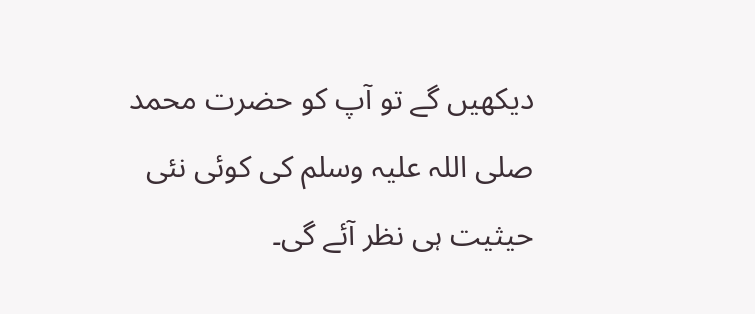دیکھیں گے تو آپ کو حضرت محمد صلی اللہ علیہ وسلم کی کوئی نئی حیثیت ہی نظر آئے گی۔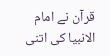قرآن نے امام الانبیا کی اتنی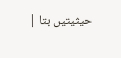حیثیتیں بتا |